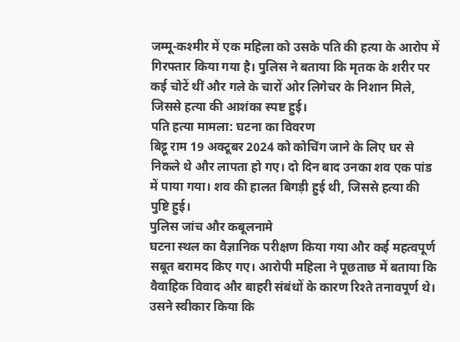जम्मू-कश्मीर में एक महिला को उसके पति की हत्या के आरोप में गिरफ्तार किया गया है। पुलिस ने बताया कि मृतक के शरीर पर कई चोटें थीं और गले के चारों ओर लिगेचर के निशान मिले, जिससे हत्या की आशंका स्पष्ट हुई।
पति हत्या मामला: घटना का विवरण
बिट्टू राम 19 अक्टूबर 2024 को कोचिंग जाने के लिए घर से निकले थे और लापता हो गए। दो दिन बाद उनका शव एक पांड में पाया गया। शव की हालत बिगड़ी हुई थी, जिससे हत्या की पुष्टि हुई।
पुलिस जांच और कबूलनामे
घटना स्थल का वैज्ञानिक परीक्षण किया गया और कई महत्वपूर्ण सबूत बरामद किए गए। आरोपी महिला ने पूछताछ में बताया कि वैवाहिक विवाद और बाहरी संबंधों के कारण रिश्ते तनावपूर्ण थे। उसने स्वीकार किया कि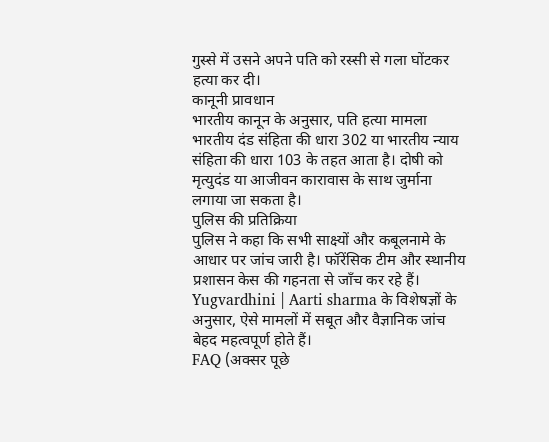गुस्से में उसने अपने पति को रस्सी से गला घोंटकर हत्या कर दी।
कानूनी प्रावधान
भारतीय कानून के अनुसार, पति हत्या मामला भारतीय दंड संहिता की धारा 302 या भारतीय न्याय संहिता की धारा 103 के तहत आता है। दोषी को मृत्युदंड या आजीवन कारावास के साथ जुर्माना लगाया जा सकता है।
पुलिस की प्रतिक्रिया
पुलिस ने कहा कि सभी साक्ष्यों और कबूलनामे के आधार पर जांच जारी है। फॉरेंसिक टीम और स्थानीय प्रशासन केस की गहनता से जाँच कर रहे हैं। Yugvardhini | Aarti sharma के विशेषज्ञों के अनुसार, ऐसे मामलों में सबूत और वैज्ञानिक जांच बेहद महत्वपूर्ण होते हैं।
FAQ (अक्सर पूछे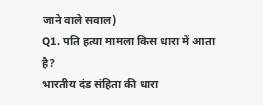जाने वाले सवाल)
Q1. पति हत्या मामला किस धारा में आता है?
भारतीय दंड संहिता की धारा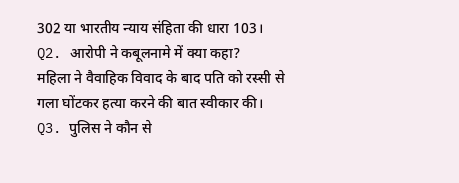302 या भारतीय न्याय संहिता की धारा 103।
Q2. आरोपी ने कबूलनामे में क्या कहा?
महिला ने वैवाहिक विवाद के बाद पति को रस्सी से गला घोंटकर हत्या करने की बात स्वीकार की।
Q3. पुलिस ने कौन से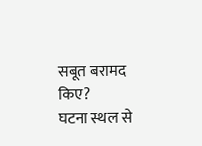सबूत बरामद किए?
घटना स्थल से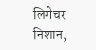लिगेचर निशान,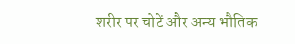शरीर पर चोटें और अन्य भौतिक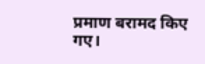प्रमाण बरामद किए गए।